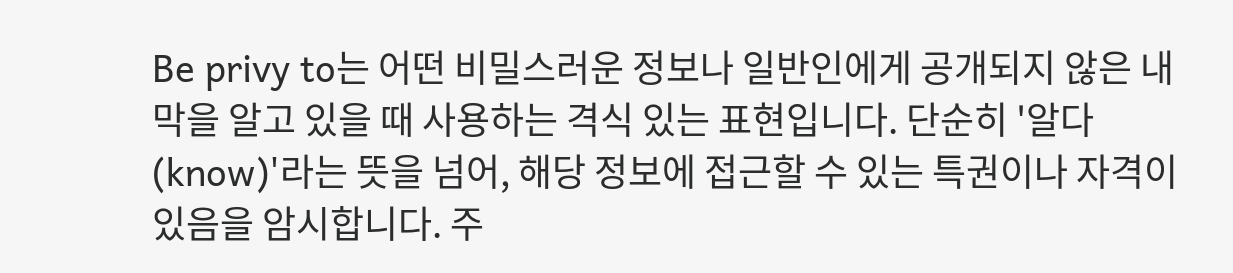Be privy to는 어떤 비밀스러운 정보나 일반인에게 공개되지 않은 내막을 알고 있을 때 사용하는 격식 있는 표현입니다. 단순히 '알다(know)'라는 뜻을 넘어, 해당 정보에 접근할 수 있는 특권이나 자격이 있음을 암시합니다. 주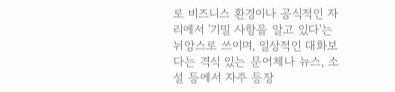로 비즈니스 환경이나 공식적인 자리에서 '기밀 사항을 알고 있다'는 뉘앙스로 쓰이며, 일상적인 대화보다는 격식 있는 문어체나 뉴스, 소설 등에서 자주 등장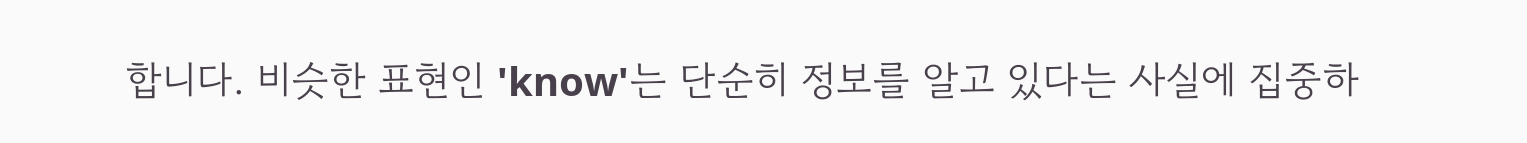합니다. 비슷한 표현인 'know'는 단순히 정보를 알고 있다는 사실에 집중하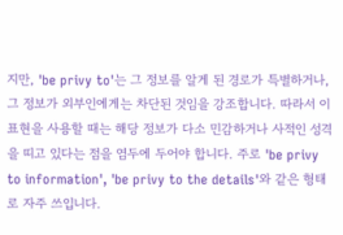지만, 'be privy to'는 그 정보를 알게 된 경로가 특별하거나, 그 정보가 외부인에게는 차단된 것임을 강조합니다. 따라서 이 표현을 사용할 때는 해당 정보가 다소 민감하거나 사적인 성격을 띠고 있다는 점을 염두에 두어야 합니다. 주로 'be privy to information', 'be privy to the details'와 같은 형태로 자주 쓰입니다.